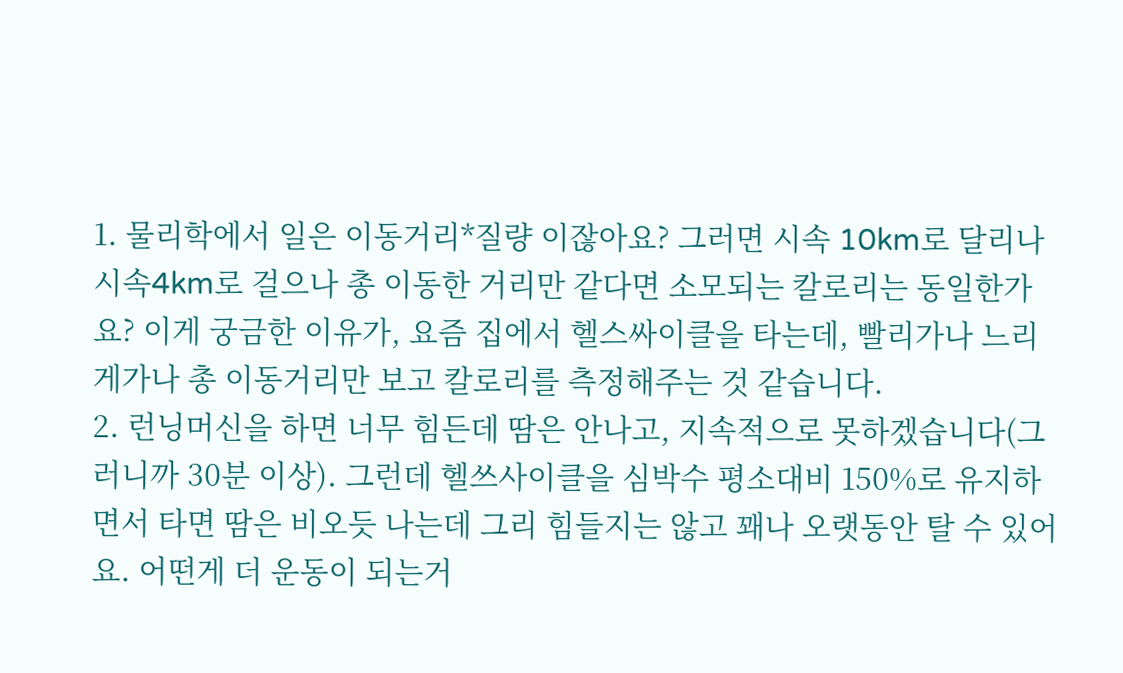1. 물리학에서 일은 이동거리*질량 이잖아요? 그러면 시속 10km로 달리나 시속4km로 걸으나 총 이동한 거리만 같다면 소모되는 칼로리는 동일한가요? 이게 궁금한 이유가, 요즘 집에서 헬스싸이클을 타는데, 빨리가나 느리게가나 총 이동거리만 보고 칼로리를 측정해주는 것 같습니다.
2. 런닝머신을 하면 너무 힘든데 땀은 안나고, 지속적으로 못하겠습니다(그러니까 30분 이상). 그런데 헬쓰사이클을 심박수 평소대비 150%로 유지하면서 타면 땀은 비오듯 나는데 그리 힘들지는 않고 꽤나 오랫동안 탈 수 있어요. 어떤게 더 운동이 되는거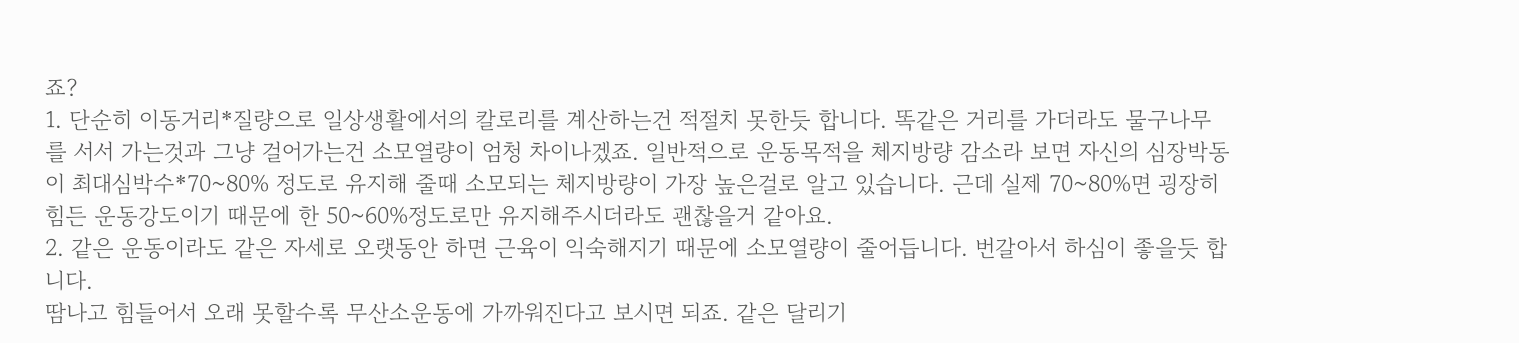죠?
1. 단순히 이동거리*질량으로 일상생활에서의 칼로리를 계산하는건 적절치 못한듯 합니다. 똑같은 거리를 가더라도 물구나무를 서서 가는것과 그냥 걸어가는건 소모열량이 엄청 차이나겠죠. 일반적으로 운동목적을 체지방량 감소라 보면 자신의 심장박동이 최대심박수*70~80% 정도로 유지해 줄때 소모되는 체지방량이 가장 높은걸로 알고 있습니다. 근데 실제 70~80%면 굉장히 힘든 운동강도이기 때문에 한 50~60%정도로만 유지해주시더라도 괜찮을거 같아요.
2. 같은 운동이라도 같은 자세로 오랫동안 하면 근육이 익숙해지기 때문에 소모열량이 줄어듭니다. 번갈아서 하심이 좋을듯 합니다.
땀나고 힘들어서 오래 못할수록 무산소운동에 가까워진다고 보시면 되죠. 같은 달리기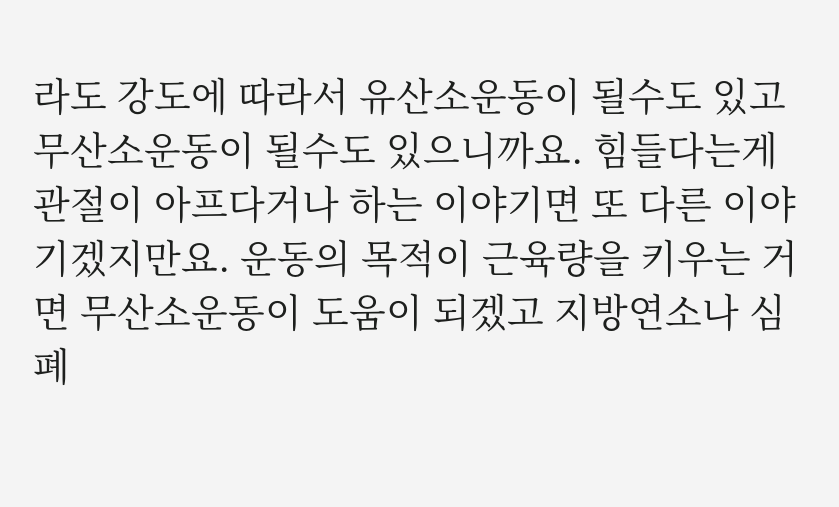라도 강도에 따라서 유산소운동이 될수도 있고 무산소운동이 될수도 있으니까요. 힘들다는게 관절이 아프다거나 하는 이야기면 또 다른 이야기겠지만요. 운동의 목적이 근육량을 키우는 거면 무산소운동이 도움이 되겠고 지방연소나 심폐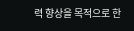력 향상을 목적으로 한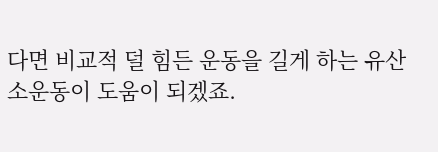다면 비교적 덜 힘든 운동을 길게 하는 유산소운동이 도움이 되겠죠.